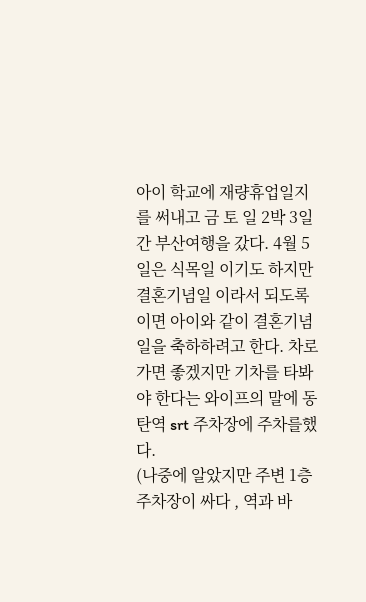아이 학교에 재량휴업일지를 써내고 금 토 일 2박 3일간 부산여행을 갔다. 4월 5일은 식목일 이기도 하지만 결혼기념일 이라서 되도록이면 아이와 같이 결혼기념일을 축하하려고 한다. 차로 가면 좋겠지만 기차를 타봐야 한다는 와이프의 말에 동탄역 srt 주차장에 주차를했다.
(나중에 알았지만 주변 1층 주차장이 싸다 , 역과 바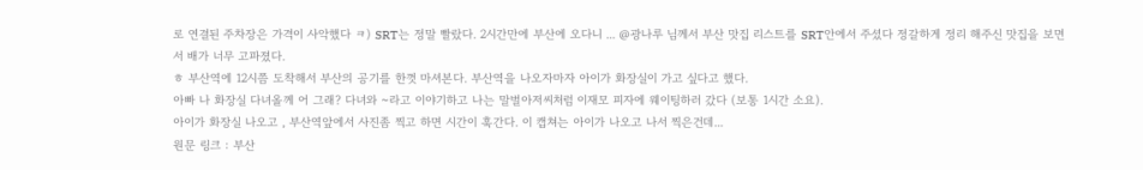로 연결된 주차장은 가격이 사악했다 ㅋ) SRT는 정말 빨랐다. 2시간만에 부산에 오다니 ... @광나루 님께서 부산 맛집 리스트를 SRT안에서 주셨다 정갈하게 정리 해주신 맛집을 보면서 배가 너무 고파졌다.
ㅎ 부산역에 12시쯤 도착해서 부산의 공기를 한껏 마셔본다. 부산역을 나오자마자 아이가 화장실이 가고 싶다고 했다.
아빠 나 화장실 다녀올께 어 그래? 다녀와 ~라고 이야기하고 나는 말벌아저씨처럼 이재모 피자에 웨이팅하러 갔다 (보통 1시간 소요).
아이가 화장실 나오고 , 부산역앞에서 사진좀 찍고 하면 시간이 훅간다. 이 캡쳐는 아이가 나오고 나서 찍은건데...
원문 링크 : 부산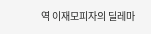역 이재모피자의 딜레마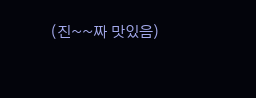(진~~짜 맛있음)